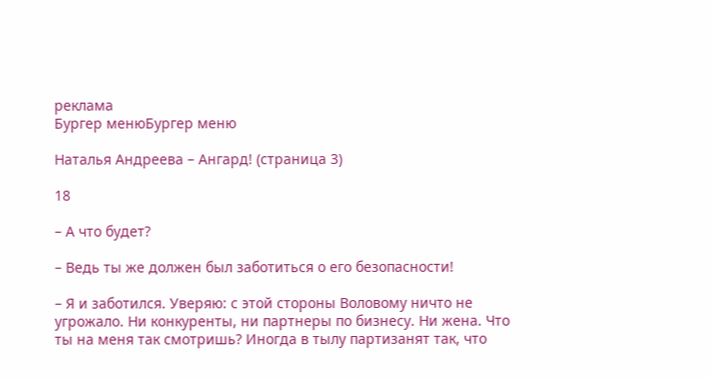реклама
Бургер менюБургер меню

Наталья Андреева – Ангард! (страница 3)

18

– А что будет?

– Ведь ты же должен был заботиться о его безопасности!

– Я и заботился. Уверяю: с этой стороны Воловому ничто не угрожало. Ни конкуренты, ни партнеры по бизнесу. Ни жена. Что ты на меня так смотришь? Иногда в тылу партизанят так, что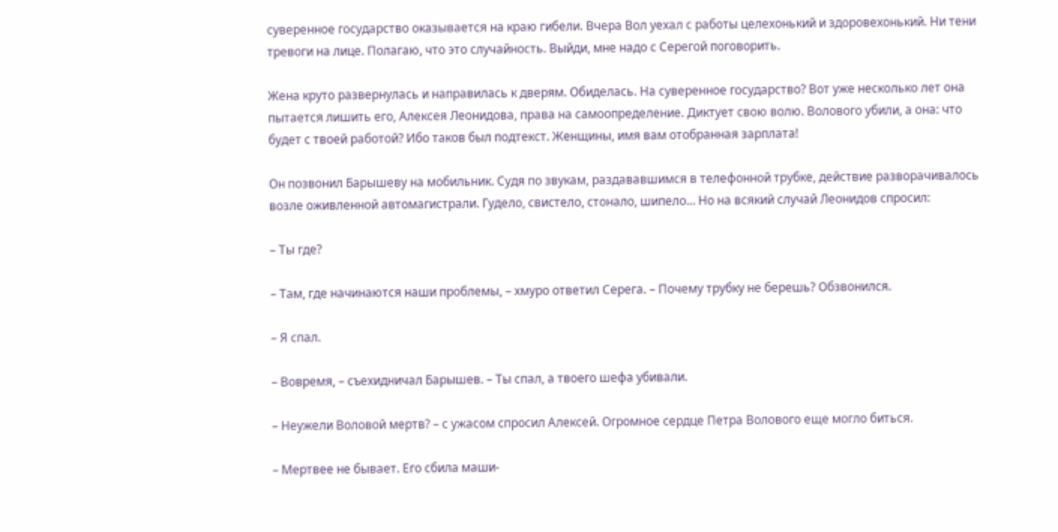суверенное государство оказывается на краю гибели. Вчера Вол уехал с работы целехонький и здоровехонький. Ни тени тревоги на лице. Полагаю, что это случайность. Выйди, мне надо с Серегой поговорить.

Жена круто развернулась и направилась к дверям. Обиделась. На суверенное государство? Вот уже несколько лет она пытается лишить его, Алексея Леонидова, права на самоопределение. Диктует свою волю. Волового убили, а она: что будет с твоей работой? Ибо таков был подтекст. Женщины, имя вам отобранная зарплата!

Он позвонил Барышеву на мобильник. Судя по звукам, раздававшимся в телефонной трубке, действие разворачивалось возле оживленной автомагистрали. Гудело, свистело, стонало, шипело… Но на всякий случай Леонидов спросил:

– Ты где?

– Там, где начинаются наши проблемы, – хмуро ответил Серега. – Почему трубку не берешь? Обзвонился.

– Я спал.

– Вовремя, – съехидничал Барышев. – Ты спал, а твоего шефа убивали.

– Неужели Воловой мертв? – с ужасом спросил Алексей. Огромное сердце Петра Волового еще могло биться.

– Мертвее не бывает. Его сбила маши-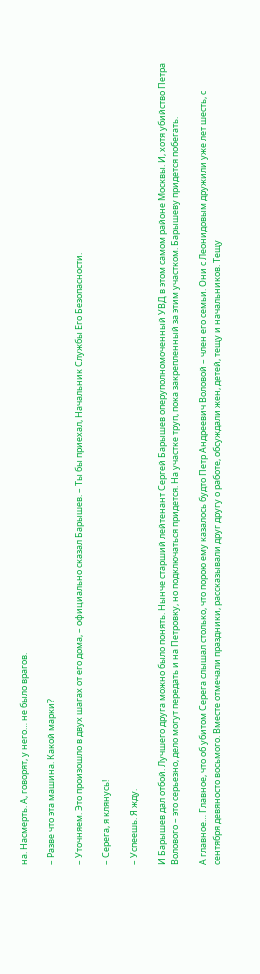на. Насмерть. А, говорят, у него… не было врагов.

– Разве что эта машина. Какой марки?

– Уточняем. Это произошло в двух шагах от его дома, – официально сказал Барышев. – Ты бы приехал, Начальник Службы Его Безопасности.

– Серега, я клянусь!

– Успеешь. Я жду.

И Барышев дал отбой. Лучшего друга можно было понять. Нынче старший лейтенант Сергей Барышев оперуполномоченный УВД в этом самом районе Москвы. И, хотя убийство Петра Волового – это серьезно, дело могут передать и на Петровку, но подключаться придется. На участке труп, пока закрепленный за этим участком. Барышеву придется побегать.

А главное… Главное, что об убитом Серега слышал столько, что порою ему казалось будто Петр Андреевич Воловой – член его семьи. Они с Леонидовым дружили уже лет шесть, с сентября девяносто восьмого. Вместе отмечали праздники, рассказывали друг другу о работе, обсуждали жен, детей, тещу и начальников. Тещу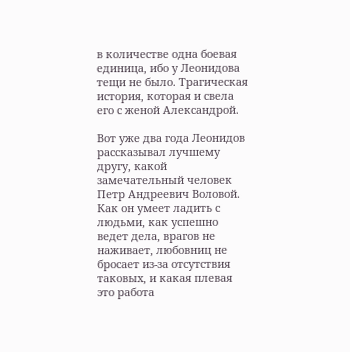в количестве одна боевая единица, ибо у Леонидова тещи не было. Трагическая история, которая и свела его с женой Александрой.

Вот уже два года Леонидов рассказывал лучшему другу, какой замечательный человек Петр Андреевич Воловой. Как он умеет ладить с людьми, как успешно ведет дела, врагов не наживает, любовниц не бросает из-за отсутствия таковых, и какая плевая это работа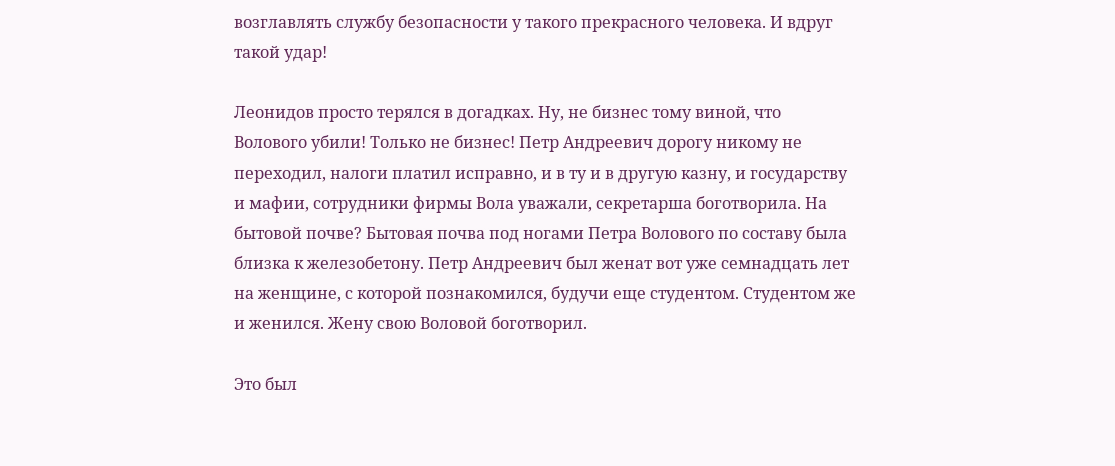возглавлять службу безопасности у такого прекрасного человека. И вдруг такой удар!

Леонидов просто терялся в догадках. Ну, не бизнес тому виной, что Волового убили! Только не бизнес! Петр Андреевич дорогу никому не переходил, налоги платил исправно, и в ту и в другую казну, и государству и мафии, сотрудники фирмы Вола уважали, секретарша боготворила. На бытовой почве? Бытовая почва под ногами Петра Волового по составу была близка к железобетону. Петр Андреевич был женат вот уже семнадцать лет на женщине, с которой познакомился, будучи еще студентом. Студентом же и женился. Жену свою Воловой боготворил.

Это был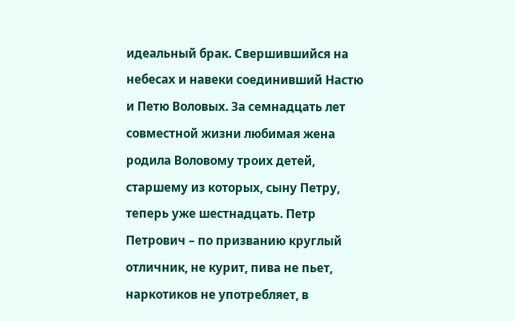идеальный брак. Свершившийся на небесах и навеки соединивший Настю и Петю Воловых. За семнадцать лет совместной жизни любимая жена родила Воловому троих детей, старшему из которых, сыну Петру, теперь уже шестнадцать. Петр Петрович – по призванию круглый отличник, не курит, пива не пьет, наркотиков не употребляет, в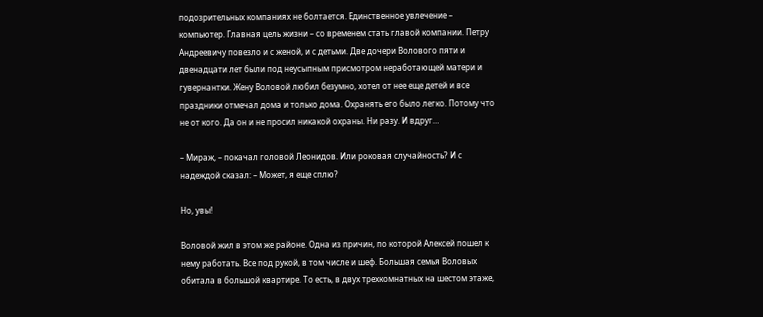подозрительных компаниях не болтается. Единственное увлечение – компьютер. Главная цель жизни – со временем стать главой компании. Петру Андреевичу повезло и с женой, и с детьми. Две дочери Волового пяти и двенадцати лет были под неусыпным присмотром неработающей матери и гувернантки. Жену Воловой любил безумно, хотел от нее еще детей и все праздники отмечал дома и только дома. Охранять его было легко. Потому что не от кого. Да он и не просил никакой охраны. Ни разу. И вдруг…

– Мираж, – покачал головой Леонидов. Или роковая случайность? И с надеждой сказал: – Может, я еще сплю?

Но, увы!

Воловой жил в этом же районе. Одна из причин, по которой Алексей пошел к нему работать. Все под рукой, в том числе и шеф. Большая семья Воловых обитала в большой квартире. То есть, в двух трехкомнатных на шестом этаже,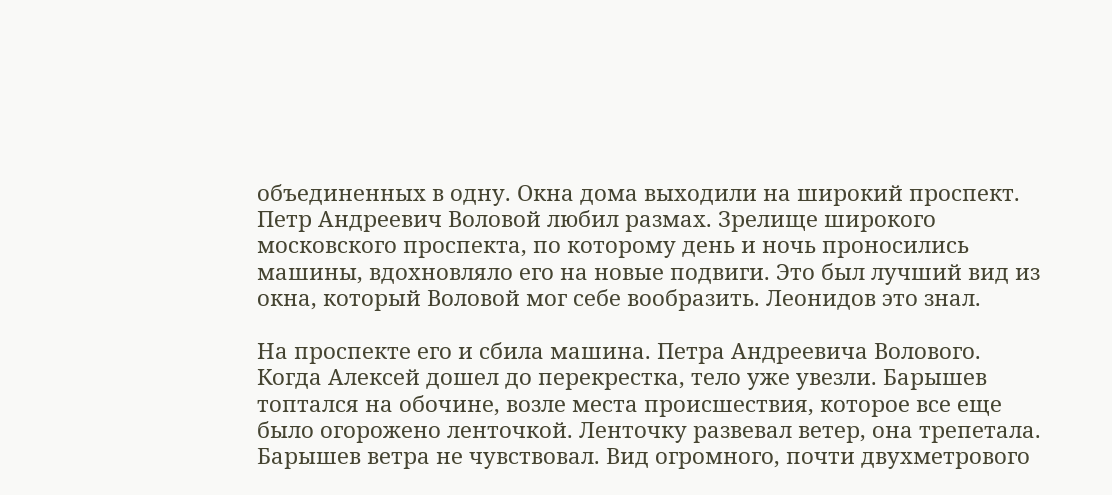объединенных в одну. Окна дома выходили на широкий проспект. Петр Андреевич Воловой любил размах. Зрелище широкого московского проспекта, по которому день и ночь проносились машины, вдохновляло его на новые подвиги. Это был лучший вид из окна, который Воловой мог себе вообразить. Леонидов это знал.

На проспекте его и сбила машина. Петра Андреевича Волового. Когда Алексей дошел до перекрестка, тело уже увезли. Барышев топтался на обочине, возле места происшествия, которое все еще было огорожено ленточкой. Ленточку развевал ветер, она трепетала. Барышев ветра не чувствовал. Вид огромного, почти двухметрового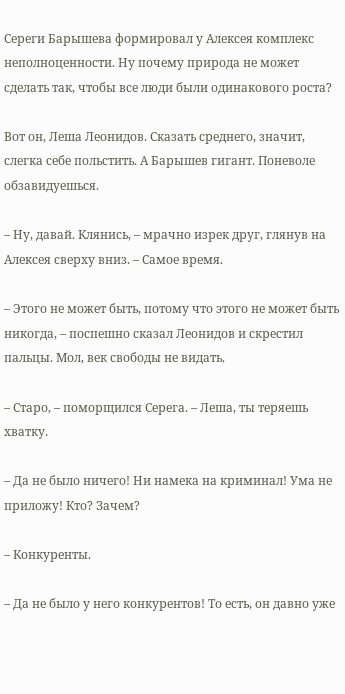Сереги Барышева формировал у Алексея комплекс неполноценности. Ну почему природа не может сделать так, чтобы все люди были одинакового роста?

Вот он, Леша Леонидов. Сказать среднего, значит, слегка себе польстить. А Барышев гигант. Поневоле обзавидуешься.

– Ну, давай. Клянись, – мрачно изрек друг, глянув на Алексея сверху вниз. – Самое время.

– Этого не может быть, потому что этого не может быть никогда, – поспешно сказал Леонидов и скрестил пальцы. Мол, век свободы не видать.

– Старо, – поморщился Серега. – Леша, ты теряешь хватку.

– Да не было ничего! Ни намека на криминал! Ума не приложу! Кто? Зачем?

– Конкуренты.

– Да не было у него конкурентов! То есть, он давно уже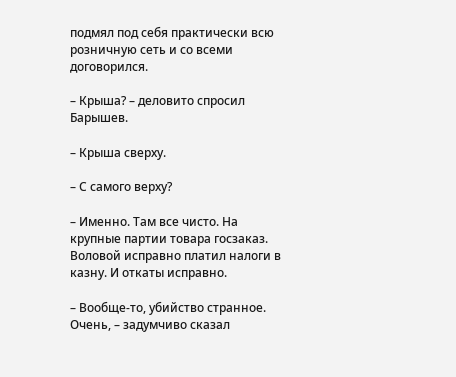подмял под себя практически всю розничную сеть и со всеми договорился.

– Крыша? – деловито спросил Барышев.

– Крыша сверху.

– С самого верху?

– Именно. Там все чисто. На крупные партии товара госзаказ. Воловой исправно платил налоги в казну. И откаты исправно.

– Вообще-то, убийство странное. Очень, – задумчиво сказал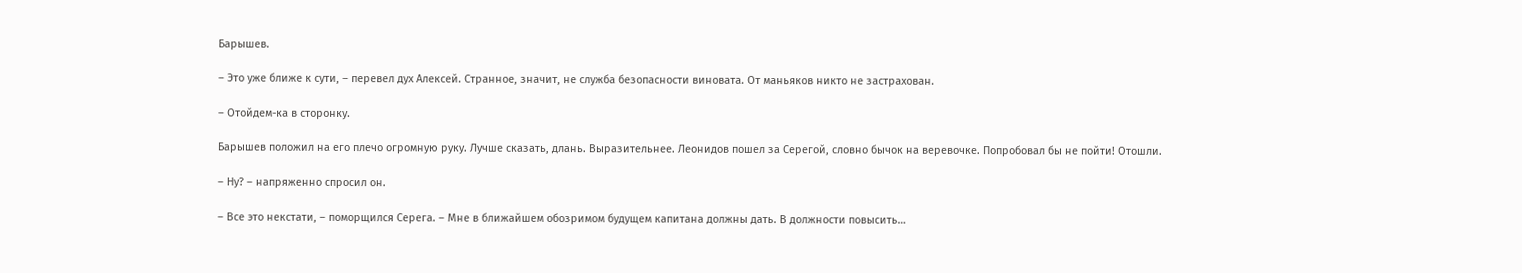Барышев.

– Это уже ближе к сути, – перевел дух Алексей. Странное, значит, не служба безопасности виновата. От маньяков никто не застрахован.

– Отойдем-ка в сторонку.

Барышев положил на его плечо огромную руку. Лучше сказать, длань. Выразительнее. Леонидов пошел за Серегой, словно бычок на веревочке. Попробовал бы не пойти! Отошли.

– Ну? – напряженно спросил он.

– Все это некстати, – поморщился Серега. – Мне в ближайшем обозримом будущем капитана должны дать. В должности повысить…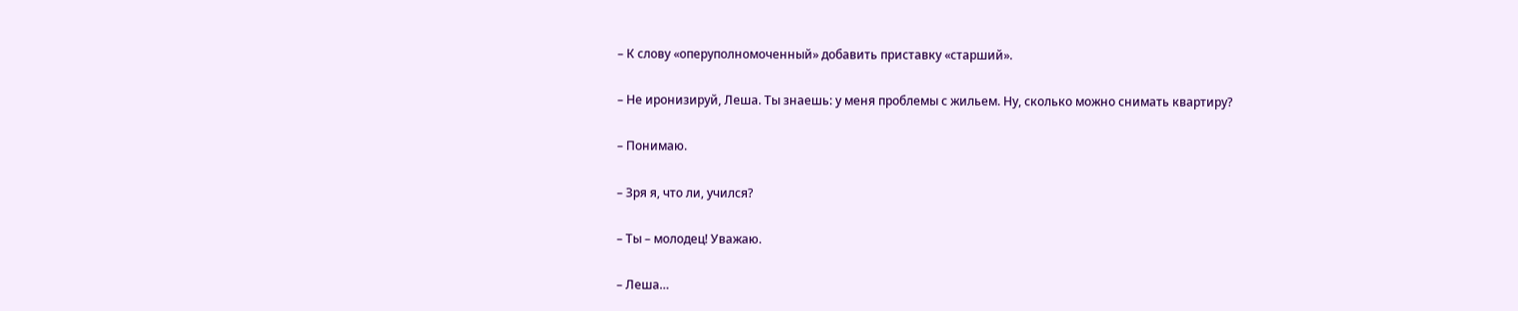– К слову «оперуполномоченный» добавить приставку «старший».

– Не иронизируй, Леша. Ты знаешь: у меня проблемы с жильем. Ну, сколько можно снимать квартиру?

– Понимаю.

– Зря я, что ли, учился?

– Ты – молодец! Уважаю.

– Леша…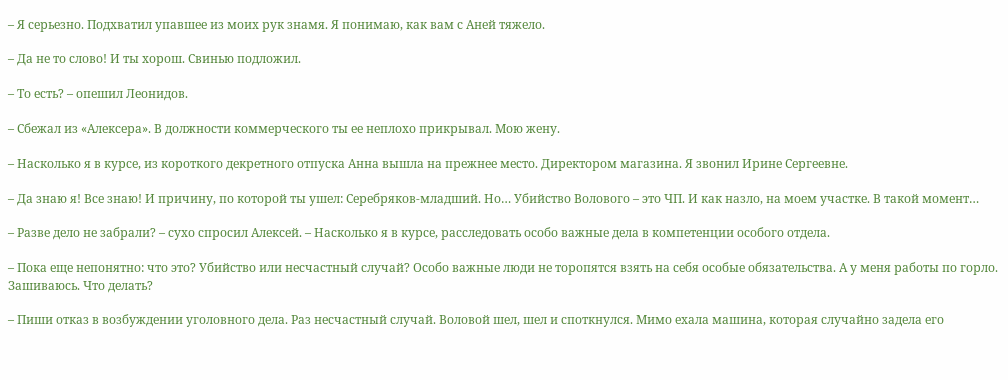– Я серьезно. Подхватил упавшее из моих рук знамя. Я понимаю, как вам с Аней тяжело.

– Да не то слово! И ты хорош. Свинью подложил.

– То есть? – опешил Леонидов.

– Сбежал из «Алексера». В должности коммерческого ты ее неплохо прикрывал. Мою жену.

– Насколько я в курсе, из короткого декретного отпуска Анна вышла на прежнее место. Директором магазина. Я звонил Ирине Сергеевне.

– Да знаю я! Все знаю! И причину, по которой ты ушел: Серебряков-младший. Но… Убийство Волового – это ЧП. И как назло, на моем участке. В такой момент…

– Разве дело не забрали? – сухо спросил Алексей. – Насколько я в курсе, расследовать особо важные дела в компетенции особого отдела.

– Пока еще непонятно: что это? Убийство или несчастный случай? Особо важные люди не торопятся взять на себя особые обязательства. А у меня работы по горло. Зашиваюсь. Что делать?

– Пиши отказ в возбуждении уголовного дела. Раз несчастный случай. Воловой шел, шел и споткнулся. Мимо ехала машина, которая случайно задела его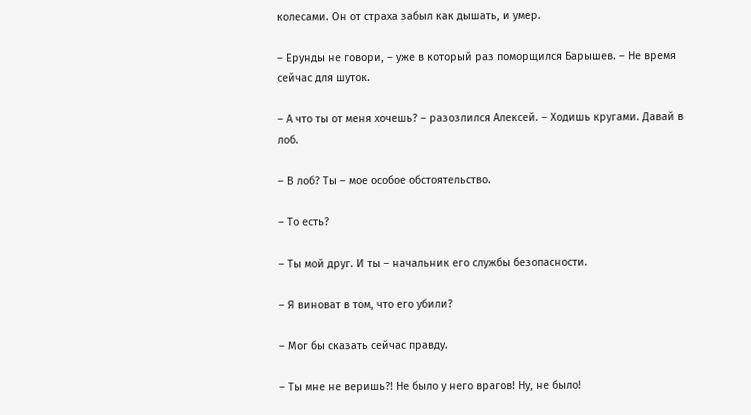колесами. Он от страха забыл как дышать, и умер.

– Ерунды не говори, – уже в который раз поморщился Барышев. – Не время сейчас для шуток.

– А что ты от меня хочешь? – разозлился Алексей. – Ходишь кругами. Давай в лоб.

– В лоб? Ты – мое особое обстоятельство.

– То есть?

– Ты мой друг. И ты – начальник его службы безопасности.

– Я виноват в том, что его убили?

– Мог бы сказать сейчас правду.

– Ты мне не веришь?! Не было у него врагов! Ну, не было!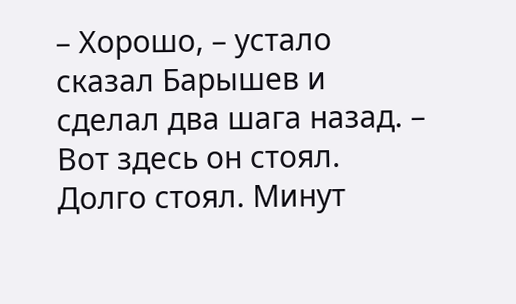– Хорошо, – устало сказал Барышев и сделал два шага назад. – Вот здесь он стоял. Долго стоял. Минут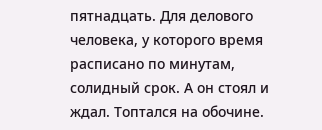пятнадцать. Для делового человека, у которого время расписано по минутам, солидный срок. А он стоял и ждал. Топтался на обочине.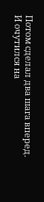Потом сделал два шага вперед. И очутился на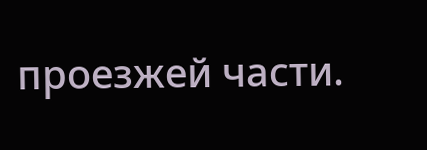проезжей части.